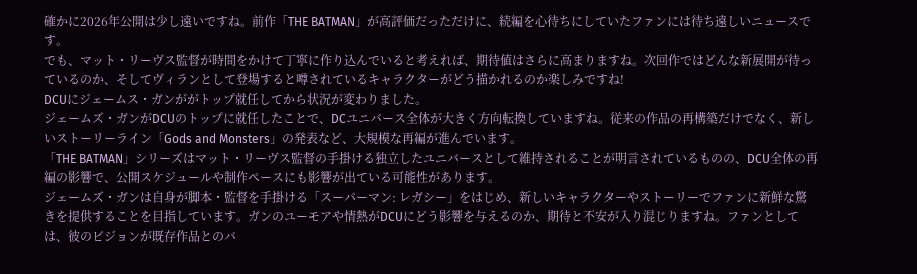確かに2026年公開は少し遠いですね。前作「THE BATMAN」が高評価だっただけに、続編を心待ちにしていたファンには待ち遠しいニュースです。
でも、マット・リーヴス監督が時間をかけて丁寧に作り込んでいると考えれば、期待値はさらに高まりますね。次回作ではどんな新展開が待っているのか、そしてヴィランとして登場すると噂されているキャラクターがどう描かれるのか楽しみですね!
DCUにジェームス・ガンががトップ就任してから状況が変わりました。
ジェームズ・ガンがDCUのトップに就任したことで、DCユニバース全体が大きく方向転換していますね。従来の作品の再構築だけでなく、新しいストーリーライン「Gods and Monsters」の発表など、大規模な再編が進んでいます。
「THE BATMAN」シリーズはマット・リーヴス監督の手掛ける独立したユニバースとして維持されることが明言されているものの、DCU全体の再編の影響で、公開スケジュールや制作ペースにも影響が出ている可能性があります。
ジェームズ・ガンは自身が脚本・監督を手掛ける「スーパーマン: レガシー」をはじめ、新しいキャラクターやストーリーでファンに新鮮な驚きを提供することを目指しています。ガンのユーモアや情熱がDCUにどう影響を与えるのか、期待と不安が入り混じりますね。ファンとしては、彼のビジョンが既存作品とのバ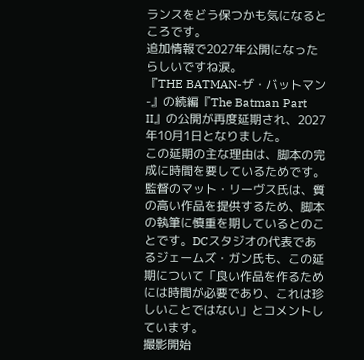ランスをどう保つかも気になるところです。
追加情報で2027年公開になったらしいですね涙。
『THE BATMAN-ザ・バットマン-』の続編『The Batman Part II』の公開が再度延期され、2027年10月1日となりました。
この延期の主な理由は、脚本の完成に時間を要しているためです。監督のマット・リーヴス氏は、質の高い作品を提供するため、脚本の執筆に慎重を期しているとのことです。DCスタジオの代表であるジェームズ・ガン氏も、この延期について「良い作品を作るためには時間が必要であり、これは珍しいことではない」とコメントしています。
撮影開始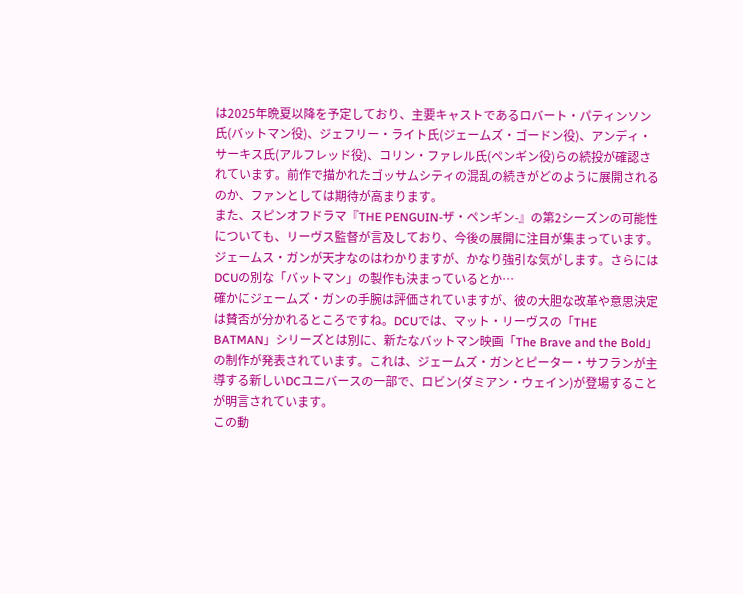は2025年晩夏以降を予定しており、主要キャストであるロバート・パティンソン氏(バットマン役)、ジェフリー・ライト氏(ジェームズ・ゴードン役)、アンディ・サーキス氏(アルフレッド役)、コリン・ファレル氏(ペンギン役)らの続投が確認されています。前作で描かれたゴッサムシティの混乱の続きがどのように展開されるのか、ファンとしては期待が高まります。
また、スピンオフドラマ『THE PENGUIN-ザ・ペンギン-』の第2シーズンの可能性についても、リーヴス監督が言及しており、今後の展開に注目が集まっています。
ジェームス・ガンが天才なのはわかりますが、かなり強引な気がします。さらにはDCUの別な「バットマン」の製作も決まっているとか…
確かにジェームズ・ガンの手腕は評価されていますが、彼の大胆な改革や意思決定は賛否が分かれるところですね。DCUでは、マット・リーヴスの「THE BATMAN」シリーズとは別に、新たなバットマン映画「The Brave and the Bold」の制作が発表されています。これは、ジェームズ・ガンとピーター・サフランが主導する新しいDCユニバースの一部で、ロビン(ダミアン・ウェイン)が登場することが明言されています。
この動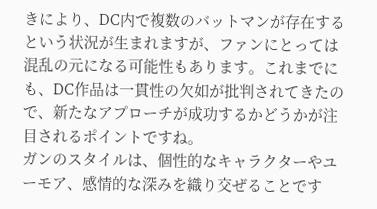きにより、DC内で複数のバットマンが存在するという状況が生まれますが、ファンにとっては混乱の元になる可能性もあります。これまでにも、DC作品は一貫性の欠如が批判されてきたので、新たなアプローチが成功するかどうかが注目されるポイントですね。
ガンのスタイルは、個性的なキャラクターやユーモア、感情的な深みを織り交ぜることです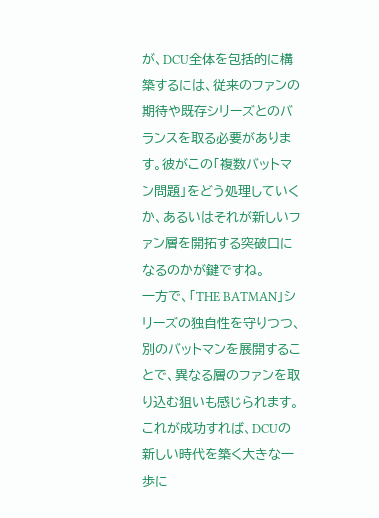が、DCU全体を包括的に構築するには、従来のファンの期待や既存シリーズとのバランスを取る必要があります。彼がこの「複数バットマン問題」をどう処理していくか、あるいはそれが新しいファン層を開拓する突破口になるのかが鍵ですね。
一方で、「THE BATMAN」シリーズの独自性を守りつつ、別のバットマンを展開することで、異なる層のファンを取り込む狙いも感じられます。これが成功すれば、DCUの新しい時代を築く大きな一歩に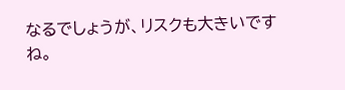なるでしょうが、リスクも大きいですね。